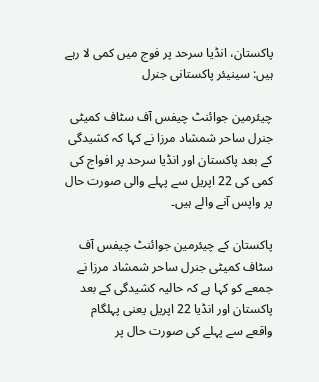پاکستان، انڈیا سرحد پر فوج میں کمی لا رہے ہیں: سینیئر پاکستانی جنرل

چیئرمین جوائنٹ چیفس آف سٹاف کمیٹی جنرل ساحر شمشاد مرزا نے کہا کہ کشیدگی کے بعد پاکستان اور انڈیا سرحد پر افواج کی کمی کی 22 اپریل سے پہلے والی صورت حال پر واپس آنے والے ہیں۔

پاکستان کے چیئرمین جوائنٹ چیفس آف سٹاف کمیٹی جنرل ساحر شمشاد مرزا نے جمعے کو کہا ہے کہ حالیہ کشیدگی کے بعد پاکستان اور انڈیا 22 اپریل یعنی پہلگام واقعے سے پہلے کی صورت حال پر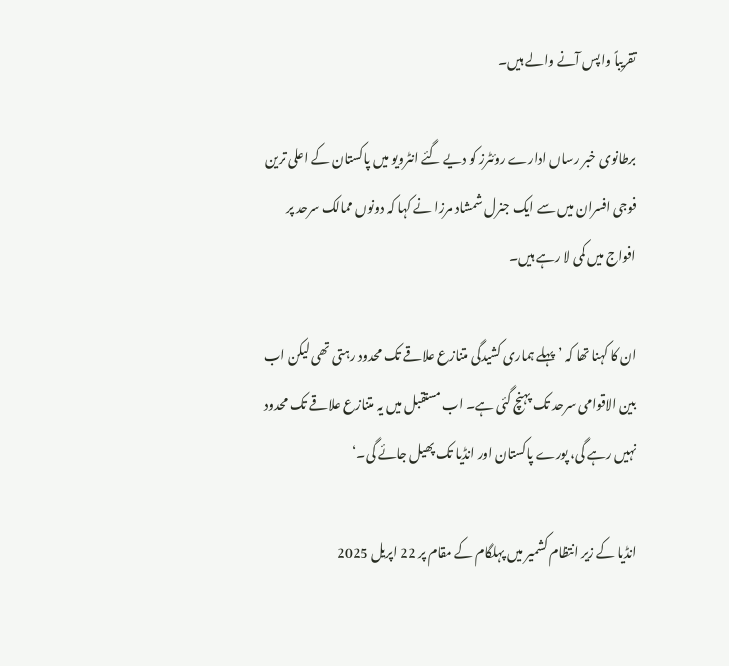تقریباً واپس آنے والے ہیں۔

برطانوی خبر رساں ادارے روئٹرز کو دیے گئے انٹرویو میں پاکستان کے اعلی ترین فوجی افسران میں سے ایک جنرل شمشاد مرزا نے کہا کہ دونوں ممالک سرحد پر افواج میں کمی لا رہے ہیں۔

ان کا کہنا تھا کہ ’پہلے ہماری کشیدگی متنازع علاقے تک محدود رہتی تھی لیکن اب بین الاقوامی سرحد تک پہنچ گئی ہے۔ اب مستقبل میں یہ متنازع علاقے تک محدود نہیں رہے گی، پورے پاکستان اور انڈیا تک پھیل جائے گی۔‘

انڈیا کے زیر انتظام کشمیر میں پہلگام کے مقام پر 22 اپریل 2025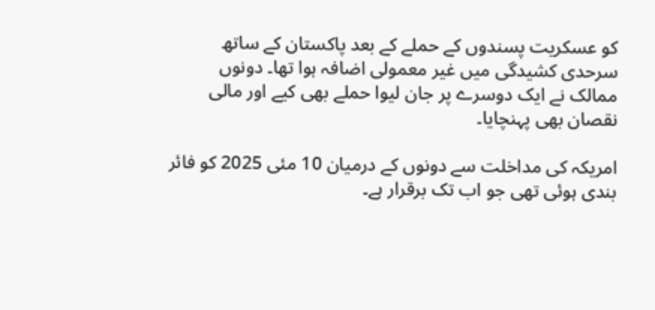کو عسکریت پسندوں کے حملے کے بعد پاکستان کے ساتھ سرحدی کشیدگی میں غیر معمولی اضافہ ہوا تھا۔ دونوں ممالک نے ایک دوسرے پر جان لیوا حملے بھی کیے اور مالی نقصان بھی پہنچایا۔

امریکہ کی مداخلت سے دونوں کے درمیان 10 مئی 2025 کو فائر بندی ہوئی تھی جو اب تک برقرار ہے۔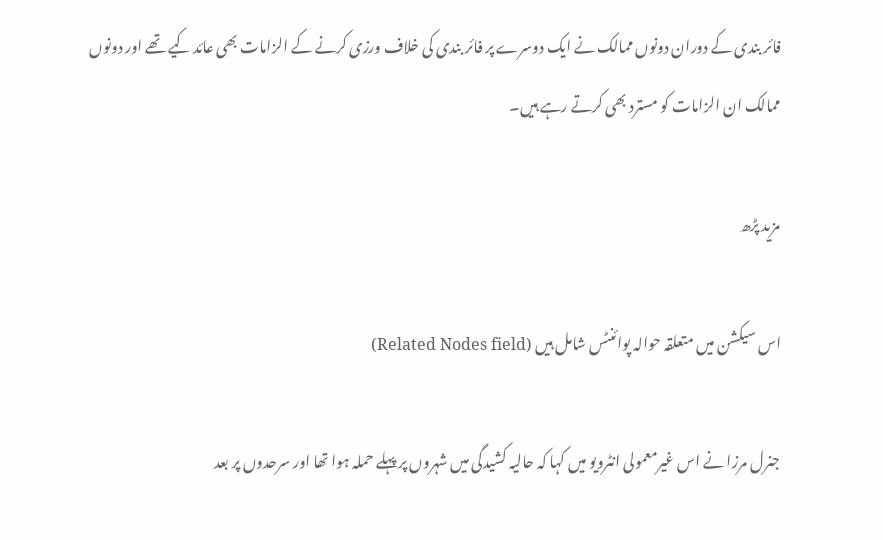فائر بندی کے دوران دونوں ممالک نے ایک دوسرے پر فائر بندی کی خلاف ورزی کرنے کے الزامات بھی عائد کیے تھے اور دونوں ممالک ان الزامات کو مسترد بھی کرتے رہے ہیں۔

مزید پڑھ

اس سیکشن میں متعلقہ حوالہ پوائنٹس شامل ہیں (Related Nodes field)

جنرل مرزا نے اس غیرمعمولی انٹرویو میں کہا کہ حالیہ کشیدگی میں شہروں پر پہلے حملہ ہوا تھا اور سرحدوں پر بعد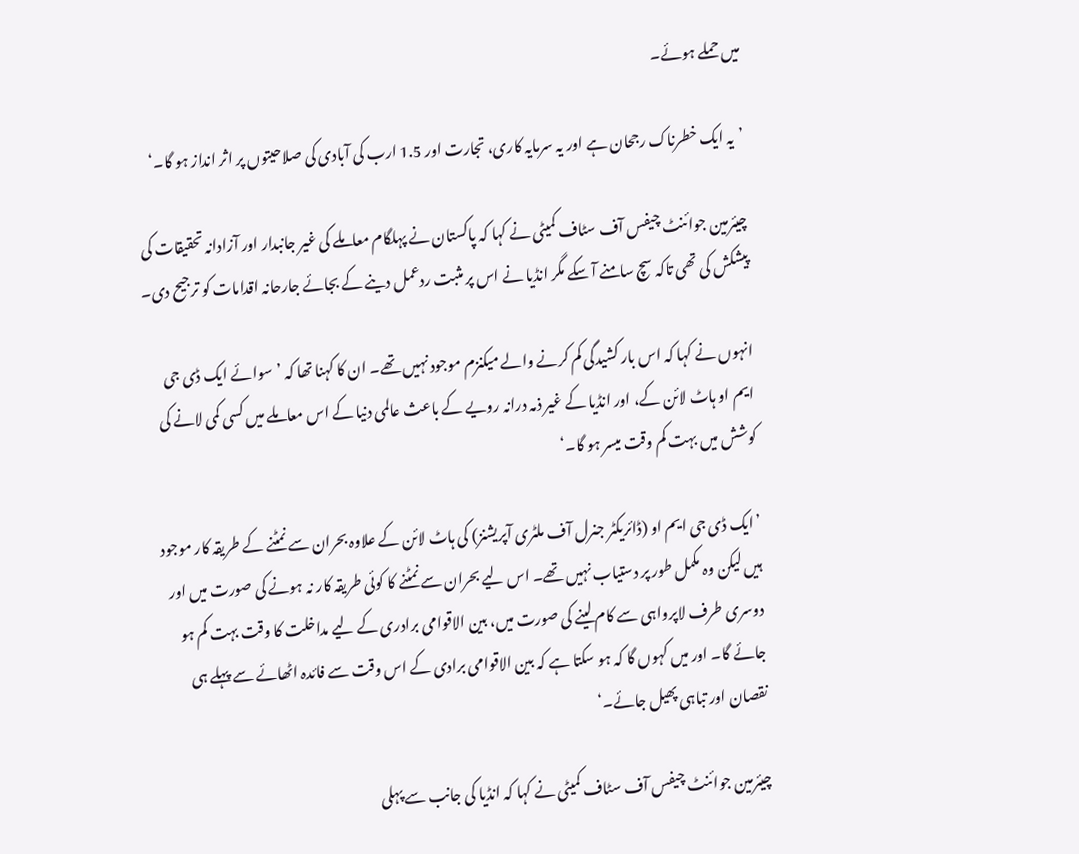میں حملے ہوئے۔

’یہ ایک خطرناک رجحان ہے اور یہ سرمایہ کاری، تجارت اور 1.5 ارب کی آبادی کی صلاحیتوں پر اثر انداز ہو گا۔‘

چیئرمین جوائنٹ چیفس آف سٹاف کمیٹی نے کہا کہ پاکستان نے پہلگام معاملے کی غیر جانبدار اور آزادانہ تحقیقات کی پیشکش کی تھی تاکہ سچ سامنے آ سکے مگر انڈیا نے اس پر مثبت ردعمل دینے کے بجائے جارحانہ اقدامات کو ترجیح دی۔

انہوں نے کہا کہ اس بار کشیدگی کم کرنے والے میکنزم موجود نہیں تھے۔ ان کا کہنا تھا کہ ’سوائے ایک ڈی جی ایم او ہاٹ لائن کے، اور انڈیا کے غیر ذمہ درانہ رویے کے باعث عالمی دنیا کے اس معاملے میں کسی کمی لانے کی کوشش میں بہت کم وقت میسر ہو گا۔‘

’ایک ڈی جی ایم او (ڈائریکٹر جنرل آف ملٹری آپریشنز) کی ہاٹ لائن کے علاوہ بحران سے نمٹنے کے طریقہ کار موجود ہیں لیکن وہ مکمل طور پر دستیاب نہیں تھے۔ اس لیے بحران سے نمٹنے کا کوئی طریقہ کار نہ ہونے کی صورت میں اور دوسری طرف لاپرواہی سے کام لینے کی صورت میں، بین الاقوامی برادری کے لیے مداخلت کا وقت بہت کم ہو جائے گا۔ اور میں کہوں گا کہ ہو سکتا ہے کہ بین الاقوامی برادی کے اس وقت سے فائدہ اٹھائے سے پہلے ہی نقصان اور تباہی پھیل جائے۔‘

چیئرمین جوائنٹ چیفس آف سٹاف کمیٹی نے کہا کہ انڈیا کی جانب سے پہلی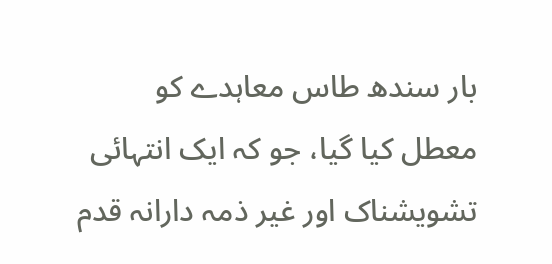بار سندھ طاس معاہدے کو معطل کیا گیا، جو کہ ایک انتہائی تشویشناک اور غیر ذمہ دارانہ قدم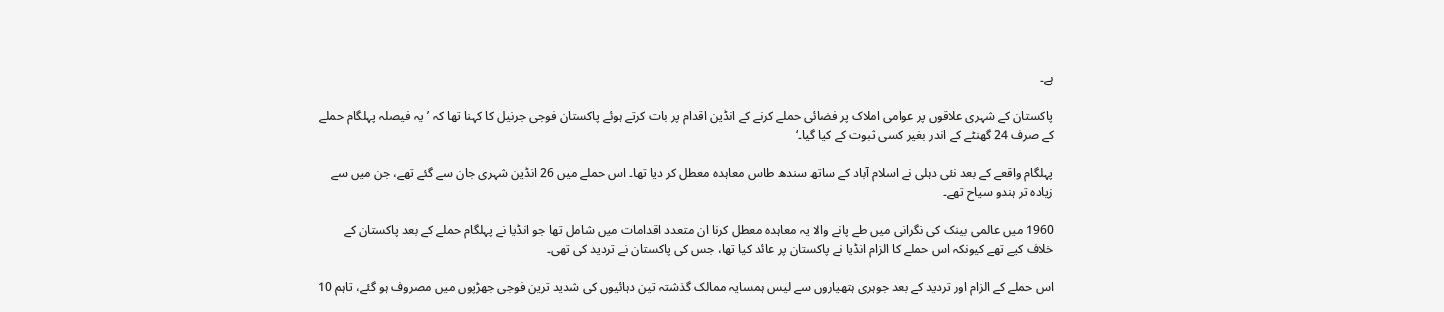ہے۔

پاکستان کے شہری علاقوں پر عوامی املاک پر فضائی حملے کرنے کے انڈین اقدام پر بات کرتے ہوئے پاکستان فوجی جرنیل کا کہنا تھا کہ ’یہ فیصلہ پہلگام حملے کے صرف 24 گھنٹے کے اندر بغیر کسی ثبوت کے کیا گیا۔‘

پہلگام واقعے کے بعد نئی دہلی نے اسلام آباد کے ساتھ سندھ طاس معاہدہ معطل کر دیا تھا۔ اس حملے میں 26 انڈین شہری جان سے گئے تھے، جن میں سے زیادہ تر ہندو سیاح تھے۔

1960 میں عالمی بینک کی نگرانی میں طے پانے والا یہ معاہدہ معطل کرنا ان متعدد اقدامات میں شامل تھا جو انڈیا نے پہلگام حملے کے بعد پاکستان کے خلاف کیے تھے کیونکہ اس حملے کا الزام انڈیا نے پاکستان پر عائد کیا تھا، جس کی پاکستان نے تردید کی تھی۔

اس حملے کے الزام اور تردید کے بعد جوہری ہتھیاروں سے لیس ہمسایہ ممالک گذشتہ تین دہائیوں کی شدید ترین فوجی جھڑپوں میں مصروف ہو گئے، تاہم 10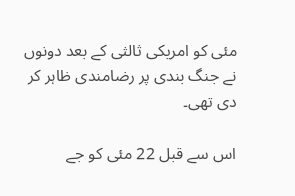مئی کو امریکی ثالثی کے بعد دونوں نے جنگ بندی پر رضامندی ظاہر کر دی تھی۔

اس سے قبل 22 مئی کو جے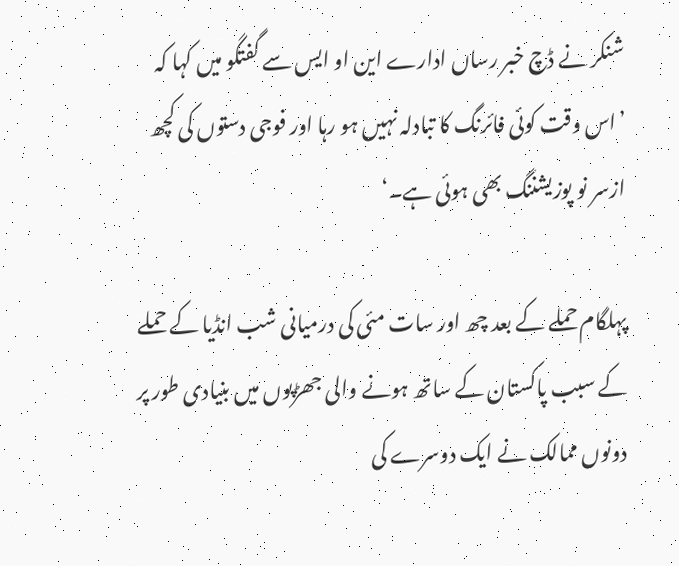شنکر نے ڈچ خبر رساں ادارے این او ایس سے گفتگو میں کہا کہ ’اس وقت کوئی فائرنگ کا تبادلہ نہیں ہو رہا اور فوجی دستوں کی کچھ ازسر نو پوزیشننگ بھی ہوئی ہے۔‘

پہلگام حملے کے بعد چھ اور سات مئی کی درمیانی شب انڈیا کے حملے کے سبب پاکستان کے ساتھ ہونے والی جھڑپوں میں بنیادی طور پر دونوں ممالک نے ایک دوسرے کی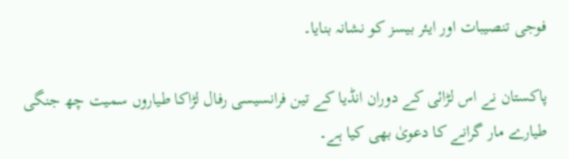فوجی تنصیبات اور ایئر بیسز کو نشانہ بنایا۔

پاکستان نے اس لڑائی کے دوران انڈیا کے تین فرانسیسی رفال لڑاکا طیاروں سمیت چھ جنگی طیارے مار گرانے کا دعویٰ بھی کیا ہے۔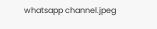whatsapp channel.jpeg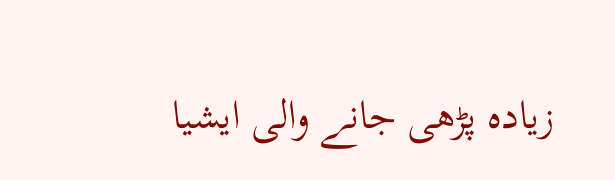زیادہ پڑھی جانے والی ایشیا